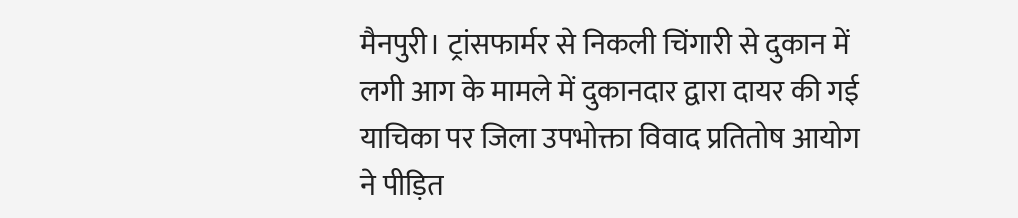मैनपुरी। ट्रांसफार्मर से निकली चिंगारी से दुकान में लगी आग के मामले में दुकानदार द्वारा दायर की गई याचिका पर जिला उपभोक्ता विवाद प्रतितोष आयोग ने पीड़ित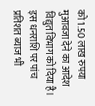को 1.50 लाख रुपया मुआवजा देने का आदेश विद्युत विभाग को दिया है। इस धनराशि पर पांच प्रतिशत ब्याज भी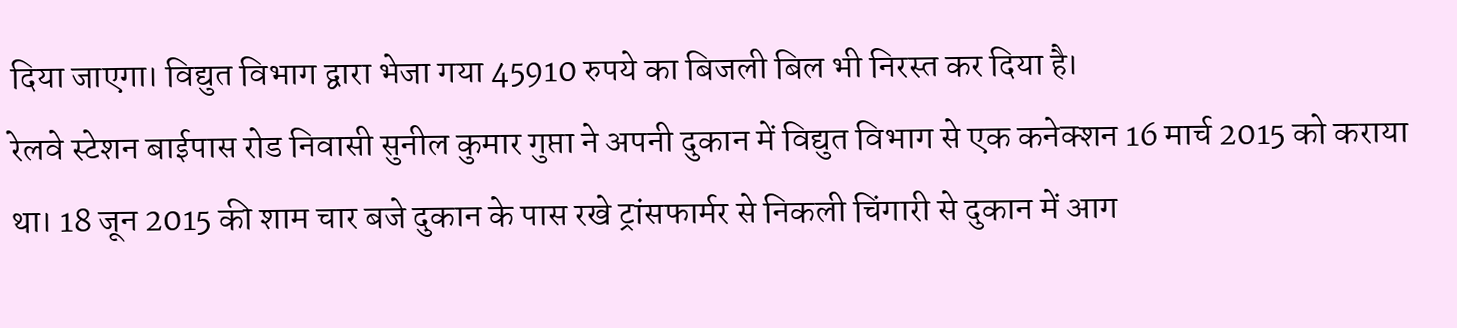दिया जाएगा। विद्युत विभाग द्वारा भेजा गया 45910 रुपये का बिजली बिल भी निरस्त कर दिया है।
रेलवे स्टेशन बाईपास रोड निवासी सुनील कुमार गुप्ता ने अपनी दुकान में विद्युत विभाग से एक कनेक्शन 16 मार्च 2015 को कराया था। 18 जून 2015 की शाम चार बजे दुकान के पास रखे ट्रांसफार्मर से निकली चिंगारी से दुकान में आग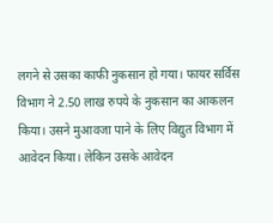लगने से उसका काफी नुकसान हो गया। फायर सर्विस विभाग ने 2.50 लाख रुपये के नुकसान का आकलन किया। उसने मुआवजा पाने के लिए विद्युत विभाग में आवेदन किया। लेकिन उसके आवेदन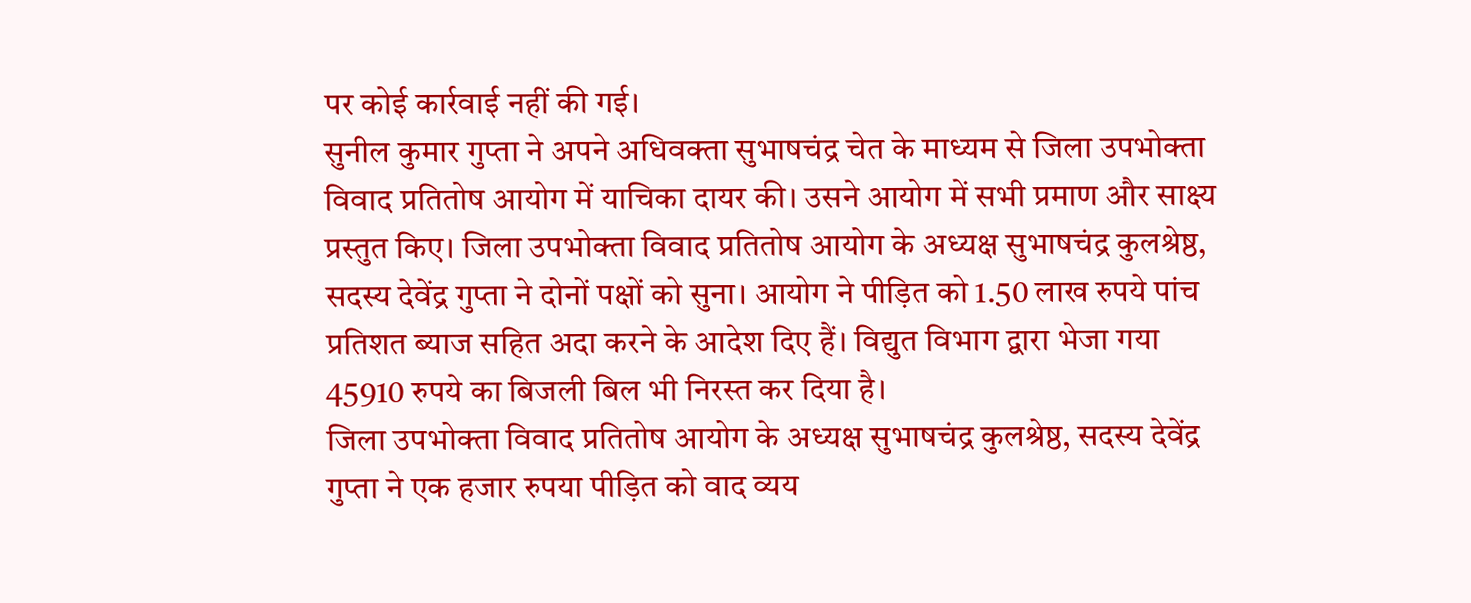पर कोई कार्रवाई नहीं की गई।
सुनील कुमार गुप्ता ने अपने अधिवक्ता सुभाषचंद्र चेत के माध्यम से जिला उपभोक्ता विवाद प्रतितोष आयोग में याचिका दायर की। उसने आयोग में सभी प्रमाण और साक्ष्य प्रस्तुत किए। जिला उपभोक्ता विवाद प्रतितोष आयोग के अध्यक्ष सुभाषचंद्र कुलश्रेष्ठ, सदस्य देवेंद्र गुप्ता ने दोनों पक्षों को सुना। आयोग ने पीड़ित को 1.50 लाख रुपये पांच प्रतिशत ब्याज सहित अदा करने के आदेश दिए हैं। विद्युत विभाग द्वारा भेजा गया 45910 रुपये का बिजली बिल भी निरस्त कर दिया है।
जिला उपभोक्ता विवाद प्रतितोष आयोग के अध्यक्ष सुभाषचंद्र कुलश्रेष्ठ, सदस्य देवेंद्र गुप्ता ने एक हजार रुपया पीड़ित को वाद व्यय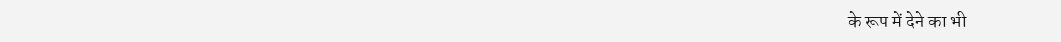के रूप में देने का भी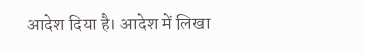आदेश दिया है। आदेश में लिखा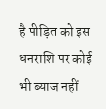है पीड़ित को इस धनराशि पर कोई भी ब्याज नहीं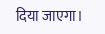दिया जाएगा।